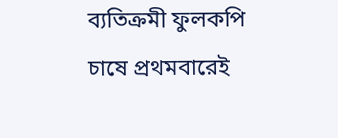ব্যতিক্রমী ফুলকপি চাষে প্রথমবারেই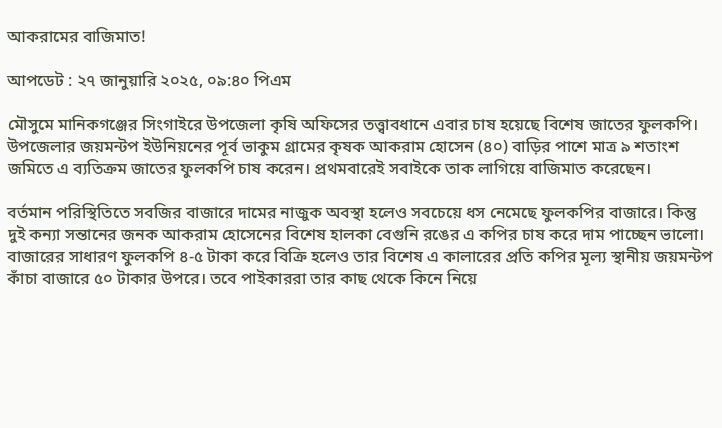আকরামের বাজিমাত!

আপডেট : ২৭ জানুয়ারি ২০২৫, ০৯:৪০ পিএম

মৌসুমে মানিকগঞ্জের সিংগাইরে উপজেলা কৃষি অফিসের তত্ত্বাবধানে এবার চাষ হয়েছে বিশেষ জাতের ফুলকপি। উপজেলার জয়মন্টপ ইউনিয়নের পূর্ব ভাকুম গ্রামের কৃষক আকরাম হোসেন (৪০) বাড়ির পাশে মাত্র ৯ শতাংশ জমিতে এ ব্যতিক্রম জাতের ফুলকপি চাষ করেন। প্রথমবারেই সবাইকে তাক লাগিয়ে বাজিমাত করেছেন।

বর্তমান পরিস্থিতিতে সবজির বাজারে দামের নাজুক অবস্থা হলেও সবচেয়ে ধস নেমেছে ফুলকপির বাজারে। কিন্তু দুই কন্যা সন্তানের জনক আকরাম হোসেনের বিশেষ হালকা বেগুনি রঙের এ কপির চাষ করে দাম পাচ্ছেন ভালো। বাজারের সাধারণ ফুলকপি ৪-৫ টাকা করে বিক্রি হলেও তার বিশেষ এ কালারের প্রতি কপির মূল্য স্থানীয় জয়মন্টপ কাঁচা বাজারে ৫০ টাকার উপরে। তবে পাইকাররা তার কাছ থেকে কিনে নিয়ে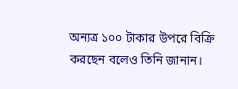অন্যত্র ১০০ টাকার উপরে বিক্রি করছেন বলেও তিনি জানান।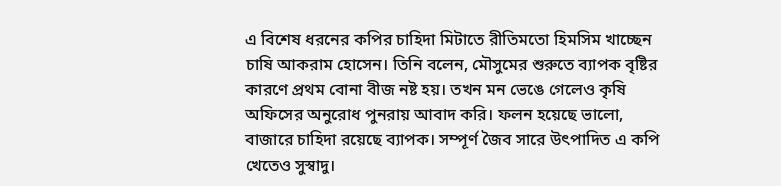এ বিশেষ ধরনের কপির চাহিদা মিটাতে রীতিমতো হিমসিম খাচ্ছেন চাষি আকরাম হোসেন। তিনি বলেন, মৌসুমের শুরুতে ব্যাপক বৃষ্টির কারণে প্রথম বোনা বীজ নষ্ট হয়। তখন মন ভেঙে গেলেও কৃষি অফিসের অনুরোধ পুনরায় আবাদ করি। ফলন হয়েছে ভালো, বাজারে চাহিদা রয়েছে ব্যাপক। সম্পূর্ণ জৈব সারে উৎপাদিত এ কপি খেতেও সুস্বাদু।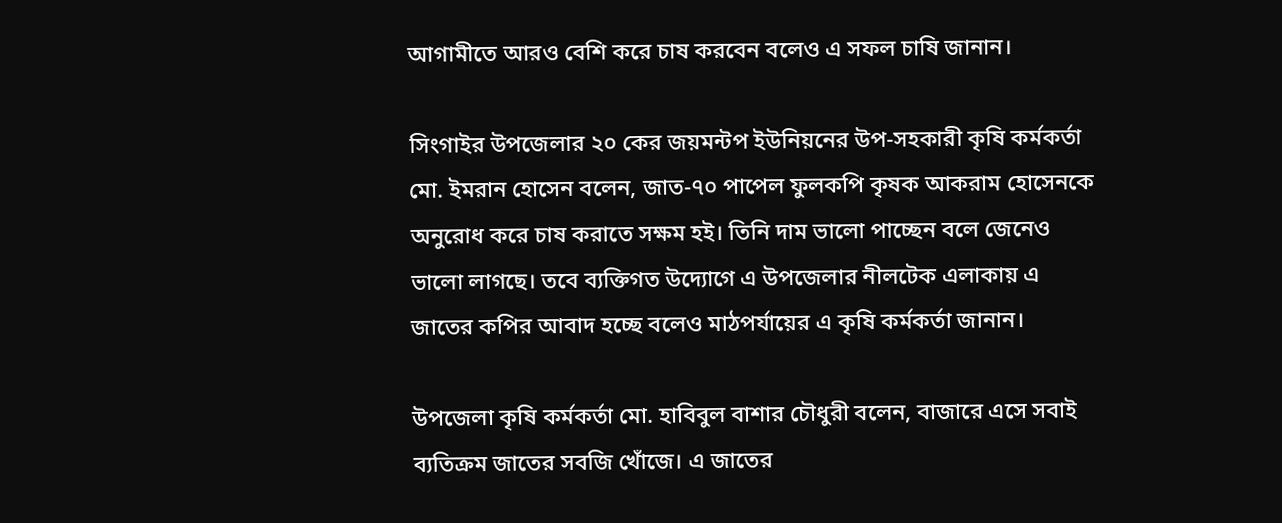আগামীতে আরও বেশি করে চাষ করবেন বলেও এ সফল চাষি জানান।

সিংগাইর উপজেলার ২০ কের জয়মন্টপ ইউনিয়নের উপ-সহকারী কৃষি কর্মকর্তা মো. ইমরান হোসেন বলেন, জাত-৭০ পাপেল ফুলকপি কৃষক আকরাম হোসেনকে অনুরোধ করে চাষ করাতে সক্ষম হই। তিনি দাম ভালো পাচ্ছেন বলে জেনেও ভালো লাগছে। তবে ব্যক্তিগত উদ্যোগে এ উপজেলার নীলটেক এলাকায় এ জাতের কপির আবাদ হচ্ছে বলেও মাঠপর্যায়ের এ কৃষি কর্মকর্তা জানান।

উপজেলা কৃষি কর্মকর্তা মো. হাবিবুল বাশার চৌধুরী বলেন, বাজারে এসে সবাই ব্যতিক্রম জাতের সবজি খোঁজে। এ জাতের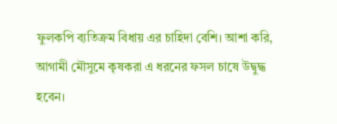ফুলকপি ব্যতিক্রম বিধায় এর চাহিদা বেশি। আশা করি, আগামী মৌসুমে কৃষকরা এ ধরনের ফসল চাষে উদ্বুদ্ধ হবেন।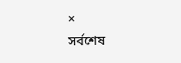×
সর্বশেষ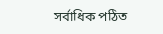সর্বাধিক পঠিত